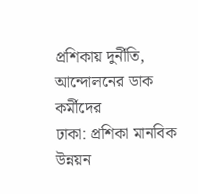প্রশিকায় দুর্নীতি, আন্দোলনের ডাক কর্মীদের
ঢাকা: প্রশিকা মানবিক উন্নয়ন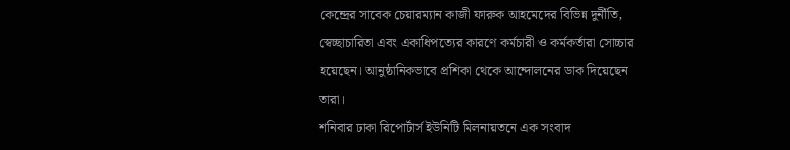কেন্দ্রের সাবেক চেয়ারম্যান কাজী ফারুক আহমেদের বিভিন্ন দুর্নীতি, স্বেচ্ছাচারিতা এবং একাধিপত্যের কারণে কর্মচারী ও কর্মকর্তারা সোচ্চার হয়েছেন। আনুষ্ঠানিকভাবে প্রশিকা থেকে আন্দোলনের ডাক দিয়েছেন তারা।
শনিবার ঢাকা রিপোর্টার্স ইউনিটি মিলনায়তনে এক সংবাদ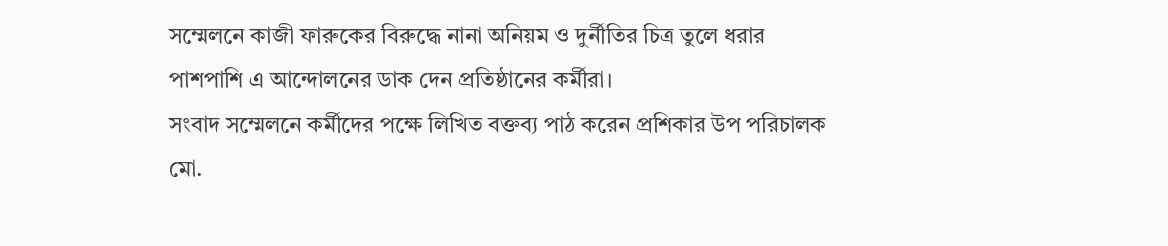সম্মেলনে কাজী ফারুকের বিরুদ্ধে নানা অনিয়ম ও দুর্নীতির চিত্র তুলে ধরার পাশপাশি এ আন্দোলনের ডাক দেন প্রতিষ্ঠানের কর্মীরা।
সংবাদ সম্মেলনে কর্মীদের পক্ষে লিখিত বক্তব্য পাঠ করেন প্রশিকার উপ পরিচালক মো.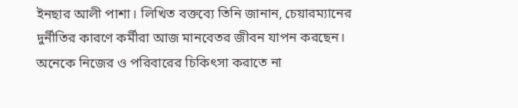ইনছার আলী পাশা। লিখিত বক্তব্যে তিনি জানান, চেয়ারম্যানের দুর্নীতির কারণে কর্মীরা আজ মানবেতর জীবন যাপন করছেন। অনেকে নিজের ও পরিবারের চিকিৎসা করাতে না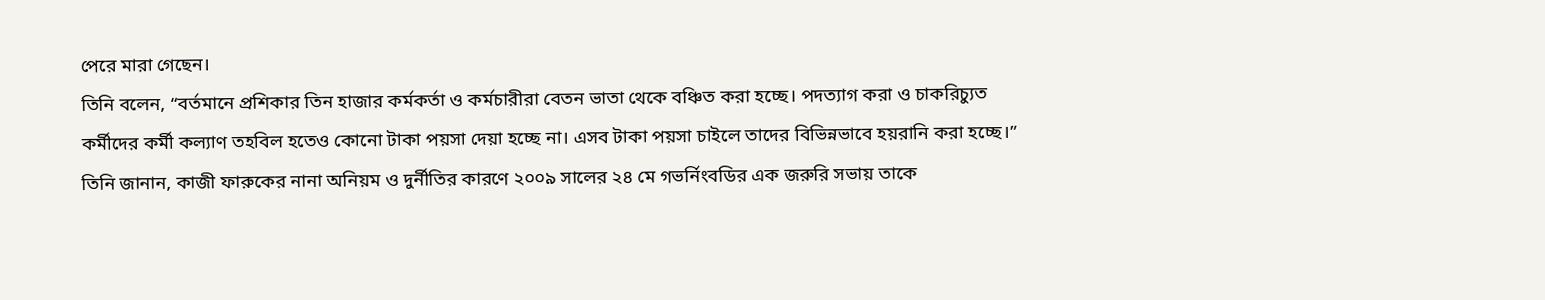পেরে মারা গেছেন।
তিনি বলেন, “বর্তমানে প্রশিকার তিন হাজার কর্মকর্তা ও কর্মচারীরা বেতন ভাতা থেকে বঞ্চিত করা হচ্ছে। পদত্যাগ করা ও চাকরিচ্যুত কর্মীদের কর্মী কল্যাণ তহবিল হতেও কোনো টাকা পয়সা দেয়া হচ্ছে না। এসব টাকা পয়সা চাইলে তাদের বিভিন্নভাবে হয়রানি করা হচ্ছে।”
তিনি জানান, কাজী ফারুকের নানা অনিয়ম ও দুর্নীতির কারণে ২০০৯ সালের ২৪ মে গভর্নিংবডির এক জরুরি সভায় তাকে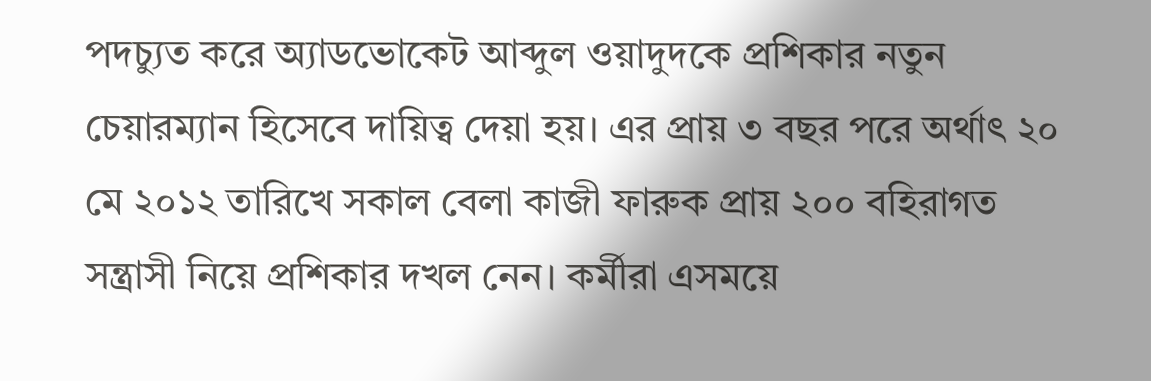পদচ্যুত করে অ্যাডভোকেট আব্দুল ওয়াদুদকে প্রশিকার নতুন চেয়ারম্যান হিসেবে দায়িত্ব দেয়া হয়। এর প্রায় ৩ বছর পরে অর্থাৎ ২০ মে ২০১২ তারিখে সকাল বেলা কাজী ফারুক প্রায় ২০০ বহিরাগত সন্ত্রাসী নিয়ে প্রশিকার দখল নেন। কর্মীরা এসময়ে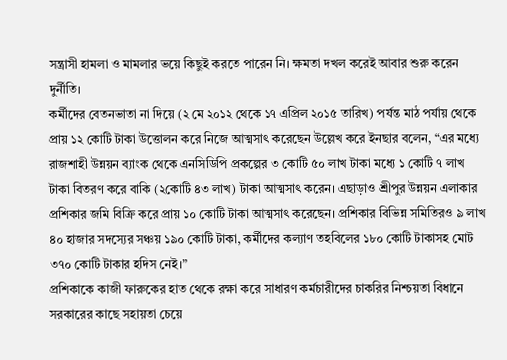সন্ত্রাসী হামলা ও মামলার ভয়ে কিছুই করতে পারেন নি। ক্ষমতা দখল করেই আবার শুরু করেন দুর্নীতি।
কর্মীদের বেতনভাতা না দিয়ে (২ মে ২০১২ থেকে ১৭ এপ্রিল ২০১৫ তারিখ) পর্যন্ত মাঠ পর্যায় থেকে প্রায় ১২ কোটি টাকা উত্তোলন করে নিজে আত্মসাৎ করেছেন উল্লেখ করে ইনছার বলেন, “এর মধ্যে রাজশাহী উন্নয়ন ব্যাংক থেকে এনসিডিপি প্রকল্পের ৩ কোটি ৫০ লাখ টাকা মধ্যে ১ কোটি ৭ লাখ টাকা বিতরণ করে বাকি (২কোটি ৪৩ লাখ) টাকা আত্মসাৎ করেন। এছাড়াও শ্রীপুর উন্নয়ন এলাকার প্রশিকার জমি বিক্রি করে প্রায় ১০ কোটি টাকা আত্মসাৎ করেছেন। প্রশিকার বিভিন্ন সমিতিরও ৯ লাখ ৪০ হাজার সদস্যের সঞ্চয় ১৯০ কোটি টাকা, কর্মীদের কল্যাণ তহবিলের ১৮০ কোটি টাকাসহ মোট ৩৭০ কোটি টাকার হদিস নেই।”
প্রশিকাকে কাজী ফারুকের হাত থেকে রক্ষা করে সাধারণ কর্মচারীদের চাকরির নিশ্চয়তা বিধানে সরকারের কাছে সহায়তা চেয়ে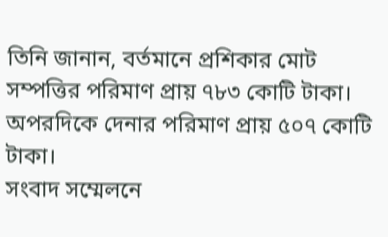তিনি জানান, বর্তমানে প্রশিকার মোট সম্পত্তির পরিমাণ প্রায় ৭৮৩ কোটি টাকা। অপরদিকে দেনার পরিমাণ প্রায় ৫০৭ কোটি টাকা।
সংবাদ সম্মেলনে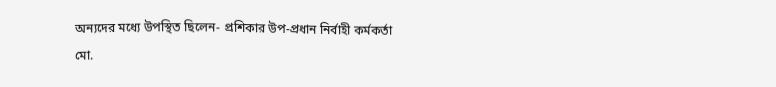অন্যদের মধ্যে উপস্থিত ছিলেন- প্রশিকার উপ-প্রধান নির্বাহী কর্মকর্তা মো.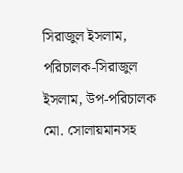সিরাজুল ইসলাম, পরিচালক-সিরাজুল ইসলাম, উপ-পরিচালক মো. সোলায়মানসহ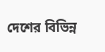দেশের বিভিন্ন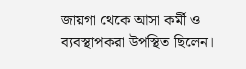জায়গা থেকে আসা কর্মী ও ব্যবস্থাপকরা উপস্থিত ছিলেন।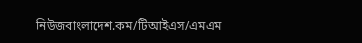নিউজবাংলাদেশ.কম/টিআইএস/এমএম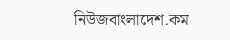নিউজবাংলাদেশ.কম